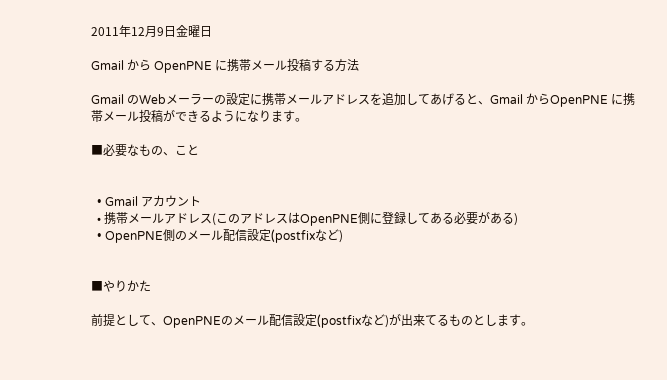2011年12月9日金曜日

Gmail から OpenPNE に携帯メール投稿する方法

Gmail のWebメーラーの設定に携帯メールアドレスを追加してあげると、Gmail からOpenPNE に携帯メール投稿ができるようになります。

■必要なもの、こと


  • Gmail アカウント
  • 携帯メールアドレス(このアドレスはOpenPNE側に登録してある必要がある)
  • OpenPNE側のメール配信設定(postfixなど)


■やりかた

前提として、OpenPNEのメール配信設定(postfixなど)が出来てるものとします。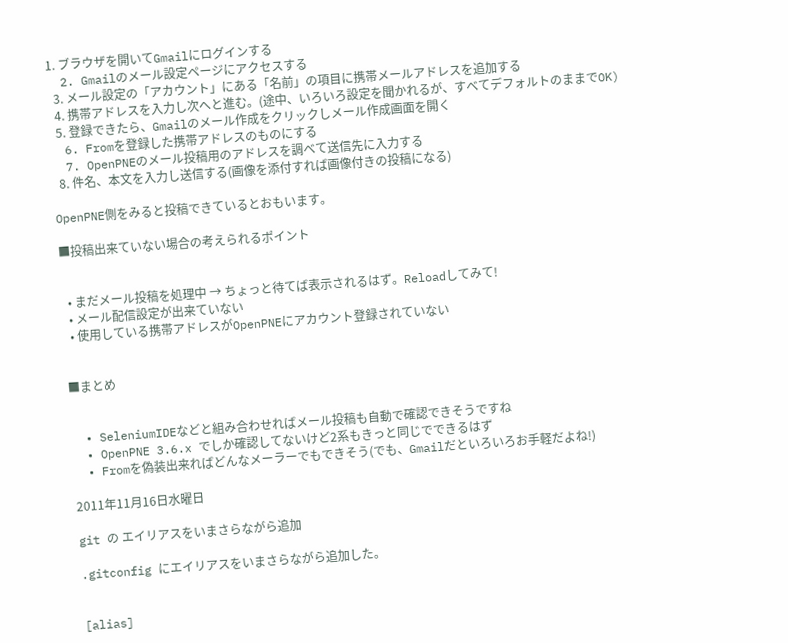1. ブラウザを開いてGmailにログインする
  2. Gmailのメール設定ページにアクセスする
  3. メール設定の「アカウント」にある「名前」の項目に携帯メールアドレスを追加する
  4. 携帯アドレスを入力し次へと進む。(途中、いろいろ設定を聞かれるが、すべてデフォルトのままでOK)
  5. 登録できたら、Gmailのメール作成をクリックしメール作成画面を開く
  6. Fromを登録した携帯アドレスのものにする
  7. OpenPNEのメール投稿用のアドレスを調べて送信先に入力する
  8. 件名、本文を入力し送信する(画像を添付すれば画像付きの投稿になる)

OpenPNE側をみると投稿できているとおもいます。

■投稿出来ていない場合の考えられるポイント


  • まだメール投稿を処理中 → ちょっと待てば表示されるはず。Reloadしてみて!
  • メール配信設定が出来ていない
  • 使用している携帯アドレスがOpenPNEにアカウント登録されていない


■まとめ


  • SeleniumIDEなどと組み合わせればメール投稿も自動で確認できそうですね
  • OpenPNE 3.6.x でしか確認してないけど2系もきっと同じでできるはず
  • Fromを偽装出来ればどんなメーラーでもできそう(でも、Gmailだといろいろお手軽だよね!)

2011年11月16日水曜日

git の エイリアスをいまさらながら追加

.gitconfig にエイリアスをいまさらながら追加した。


[alias]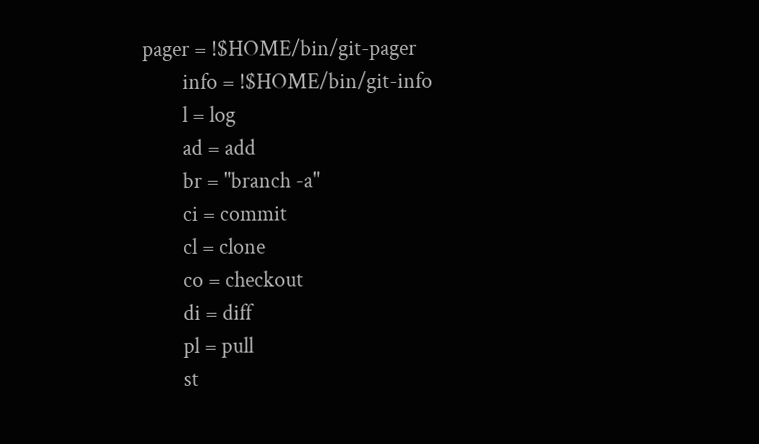pager = !$HOME/bin/git-pager
        info = !$HOME/bin/git-info
        l = log
        ad = add
        br = "branch -a"
        ci = commit
        cl = clone
        co = checkout
        di = diff
        pl = pull
        st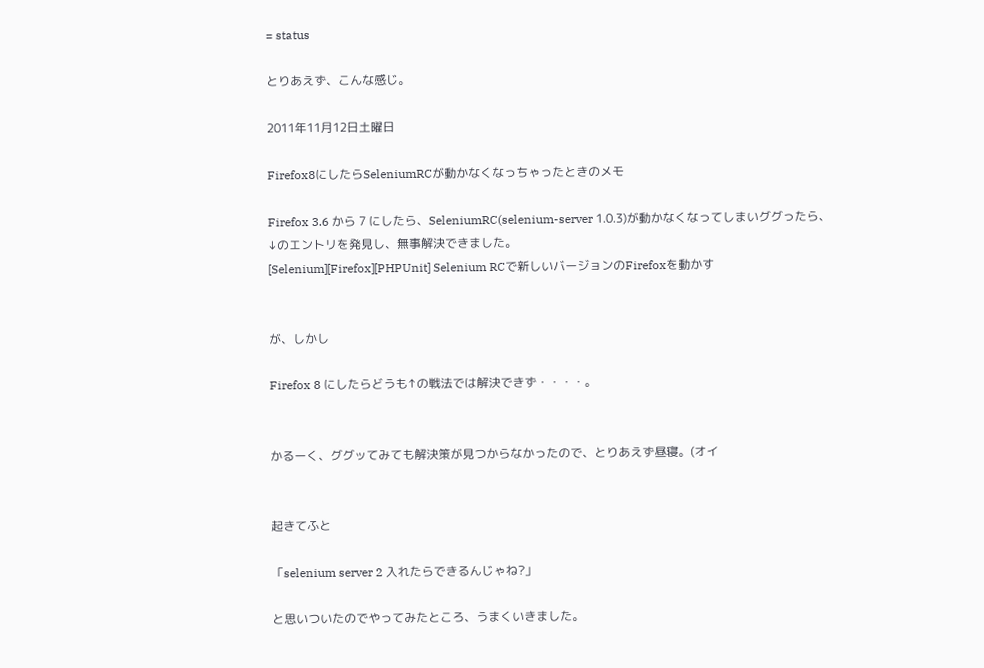= status

とりあえず、こんな感じ。

2011年11月12日土曜日

Firefox8にしたらSeleniumRCが動かなくなっちゃったときのメモ

Firefox 3.6 から 7 にしたら、SeleniumRC(selenium-server 1.0.3)が動かなくなってしまいググったら、
↓のエントリを発見し、無事解決できました。
[Selenium][Firefox][PHPUnit] Selenium RCで新しいバージョンのFirefoxを動かす


が、しかし

Firefox 8 にしたらどうも↑の戦法では解決できず・・・・。


かるーく、ググッてみても解決策が見つからなかったので、とりあえず昼寝。(オイ


起きてふと

「selenium server 2 入れたらできるんじゃね?」

と思いついたのでやってみたところ、うまくいきました。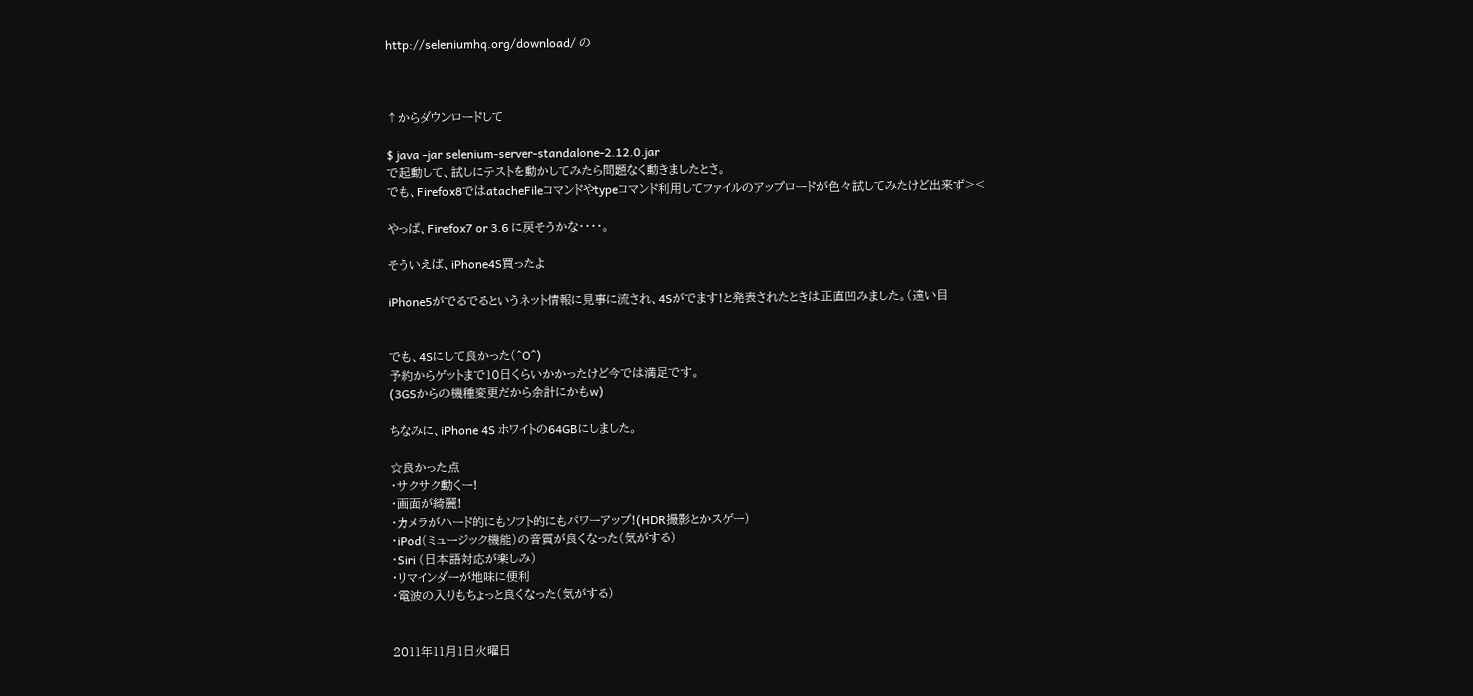http://seleniumhq.org/download/ の



↑からダウンロードして

$ java -jar selenium-server-standalone-2.12.0.jar
で起動して、試しにテストを動かしてみたら問題なく動きましたとさ。
でも、Firefox8ではatacheFileコマンドやtypeコマンド利用してファイルのアップロードが色々試してみたけど出来ず><

やっぱ、Firefox7 or 3.6 に戻そうかな・・・・。

そういえば、iPhone4S買ったよ

iPhone5がでるでるというネット情報に見事に流され、4Sがでます!と発表されたときは正直凹みました。(遠い目


でも、4Sにして良かった(^O^)
予約からゲットまで10日くらいかかったけど今では満足です。
(3GSからの機種変更だから余計にかもw)

ちなみに、iPhone 4S ホワイトの64GBにしました。

☆良かった点
・サクサク動くー!
・画面が綺麗!
・カメラがハード的にもソフト的にもパワーアップ!(HDR撮影とかスゲー)
・iPod(ミュージック機能)の音質が良くなった(気がする)
・Siri (日本語対応が楽しみ)
・リマインダーが地味に便利
・電波の入りもちょっと良くなった(気がする)


2011年11月1日火曜日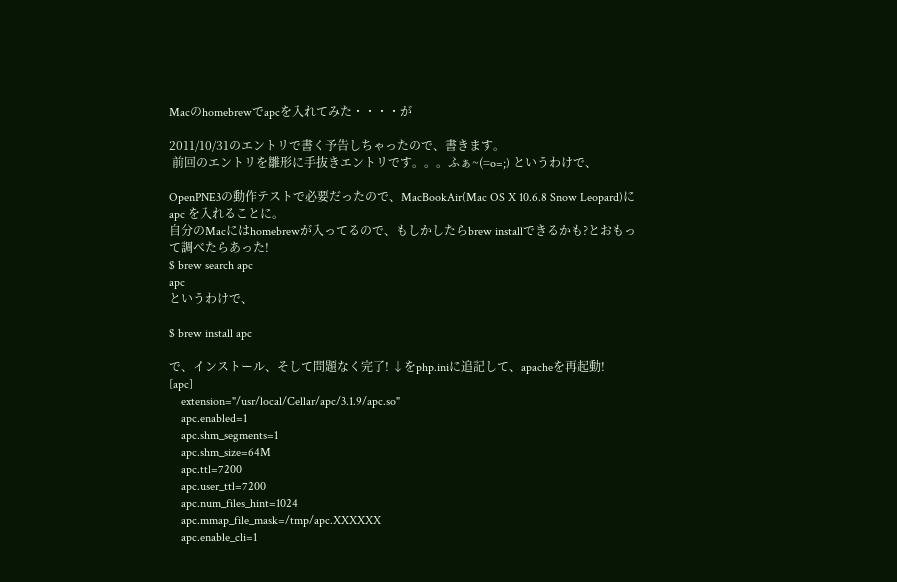Macのhomebrewでapcを入れてみた・・・・が

2011/10/31のエントリで書く予告しちゃったので、書きます。
 前回のエントリを雛形に手抜きエントリです。。。ふぁ~(=o=;) というわけで、

OpenPNE3の動作テストで必要だったので、MacBookAir(Mac OS X 10.6.8 Snow Leopard)に apc を入れることに。
自分のMacにはhomebrewが入ってるので、もしかしたらbrew installできるかも?とおもって調べたらあった!
$ brew search apc
apc
というわけで、

$ brew install apc

で、インストール、そして問題なく完了! ↓をphp.iniに追記して、apacheを再起動!
[apc]
    extension="/usr/local/Cellar/apc/3.1.9/apc.so"
    apc.enabled=1
    apc.shm_segments=1
    apc.shm_size=64M
    apc.ttl=7200
    apc.user_ttl=7200
    apc.num_files_hint=1024
    apc.mmap_file_mask=/tmp/apc.XXXXXX
    apc.enable_cli=1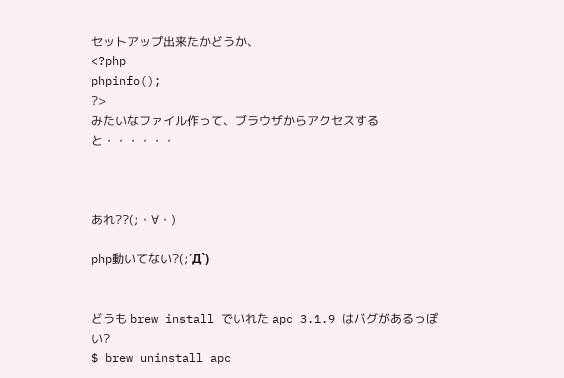セットアップ出来たかどうか、
<?php
phpinfo();
?>
みたいなファイル作って、ブラウザからアクセスすると・・・・・・



あれ??(;・∀・)

php動いてない?(;´Д`)


どうも brew install でいれた apc 3.1.9 はバグがあるっぽい?
$ brew uninstall apc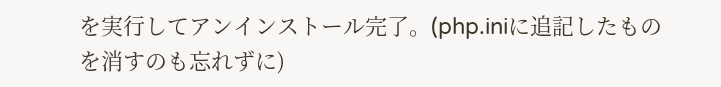を実行してアンインストール完了。(php.iniに追記したものを消すのも忘れずに)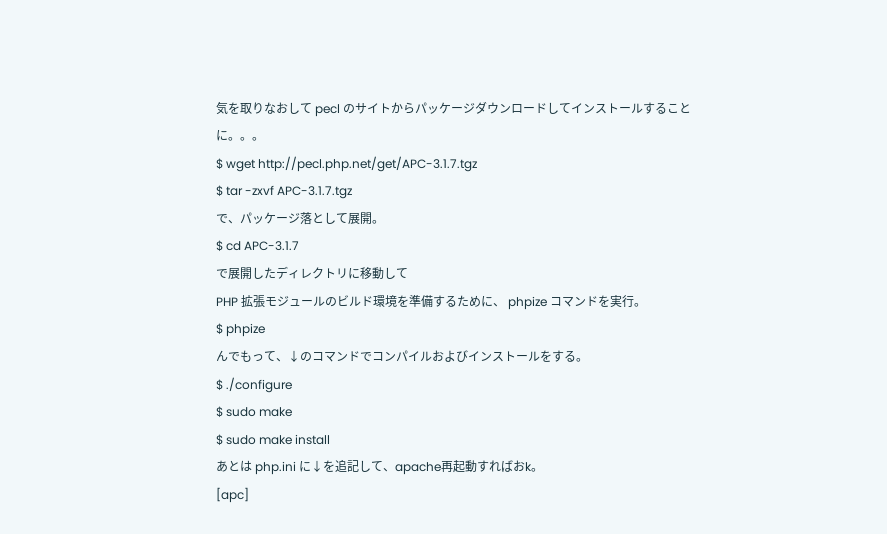気を取りなおして pecl のサイトからパッケージダウンロードしてインストールすることに。。。
$ wget http://pecl.php.net/get/APC-3.1.7.tgz
$ tar -zxvf APC-3.1.7.tgz
で、パッケージ落として展開。
$ cd APC-3.1.7
で展開したディレクトリに移動して
PHP 拡張モジュールのビルド環境を準備するために、 phpize コマンドを実行。
$ phpize
んでもって、↓のコマンドでコンパイルおよびインストールをする。
$ ./configure
$ sudo make
$ sudo make install
あとは php.ini に↓を追記して、apache再起動すればおk。
[apc]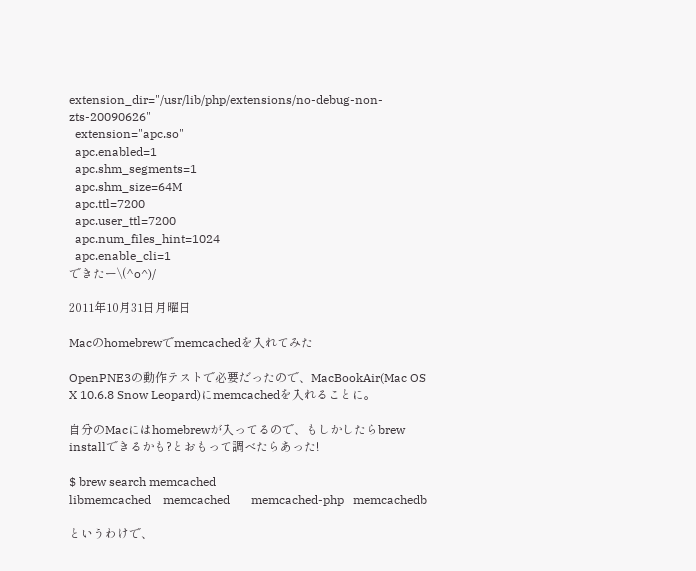extension_dir="/usr/lib/php/extensions/no-debug-non-zts-20090626"
  extension="apc.so"
  apc.enabled=1
  apc.shm_segments=1
  apc.shm_size=64M
  apc.ttl=7200
  apc.user_ttl=7200
  apc.num_files_hint=1024
  apc.enable_cli=1
できたー\(^o^)/

2011年10月31日月曜日

Macのhomebrewでmemcachedを入れてみた

OpenPNE3の動作テストで必要だったので、MacBookAir(Mac OS X 10.6.8 Snow Leopard)にmemcachedを入れることに。

自分のMacにはhomebrewが入ってるので、もしかしたらbrew installできるかも?とおもって調べたらあった!

$ brew search memcached
libmemcached    memcached       memcached-php   memcachedb

というわけで、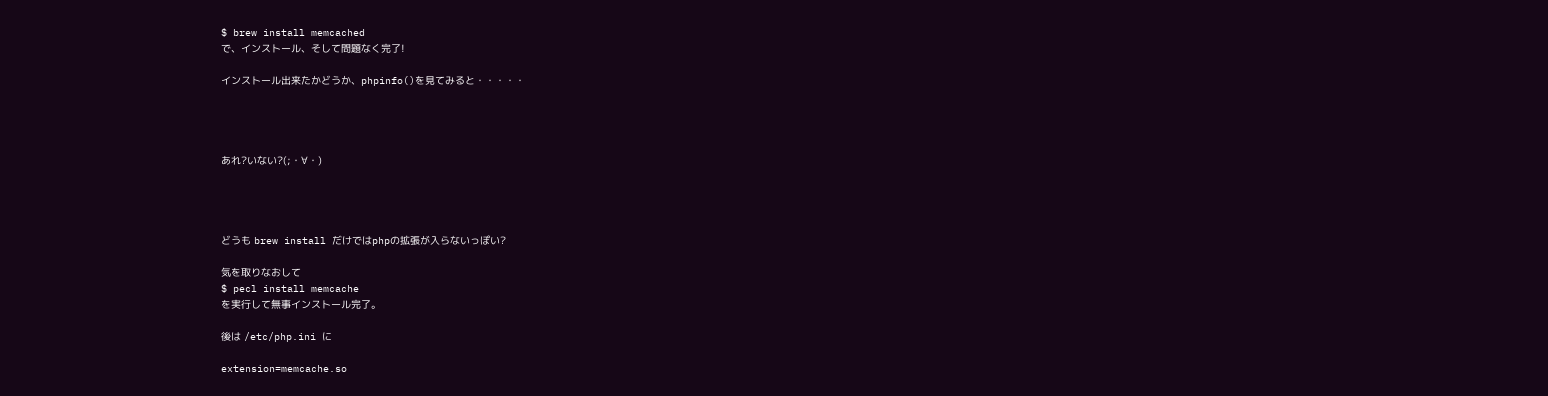$ brew install memcached
で、インストール、そして問題なく完了!

インストール出来たかどうか、phpinfo()を見てみると・・・・・




あれ?いない?(;・∀・)




どうも brew install だけではphpの拡張が入らないっぽい?

気を取りなおして
$ pecl install memcache
を実行して無事インストール完了。

後は /etc/php.ini に

extension=memcache.so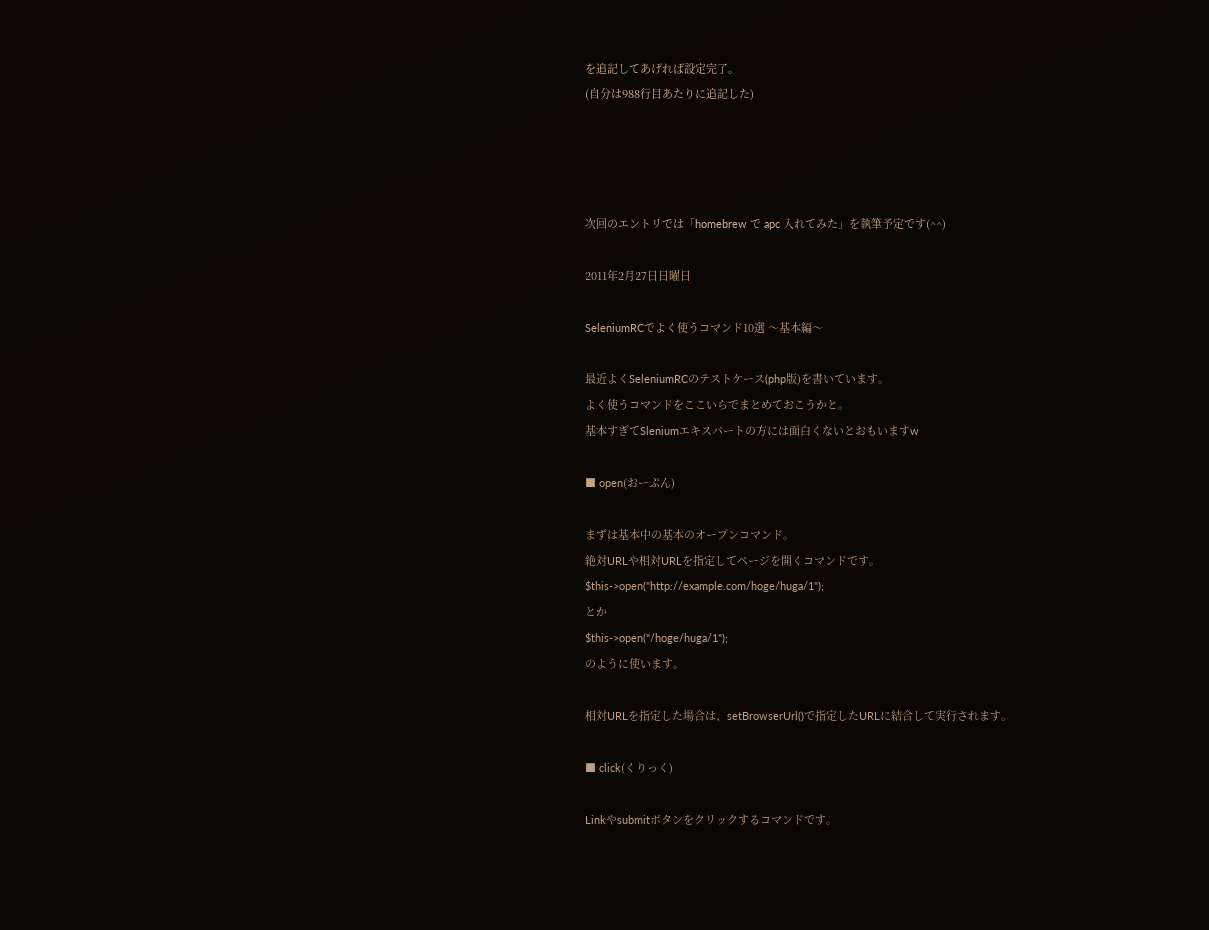を追記してあげれば設定完了。
(自分は988行目あたりに追記した)




次回のエントリでは「homebrew で apc 入れてみた」を執筆予定です(^^)

2011年2月27日日曜日

SeleniumRCでよく使うコマンド10選 〜基本編〜

最近よくSeleniumRCのテストケース(php版)を書いています。
よく使うコマンドをここいらでまとめておこうかと。
基本すぎてSleniumエキスパートの方には面白くないとおもいますw

■ open(おーぷん)

まずは基本中の基本のオープンコマンド。
絶対URLや相対URLを指定してページを開くコマンドです。
$this->open("http://example.com/hoge/huga/1");
とか
$this->open("/hoge/huga/1");
のように使います。

相対URLを指定した場合は、setBrowserUrl()で指定したURLに結合して実行されます。

■ click(くりっく)

Linkやsubmitボタンをクリックするコマンドです。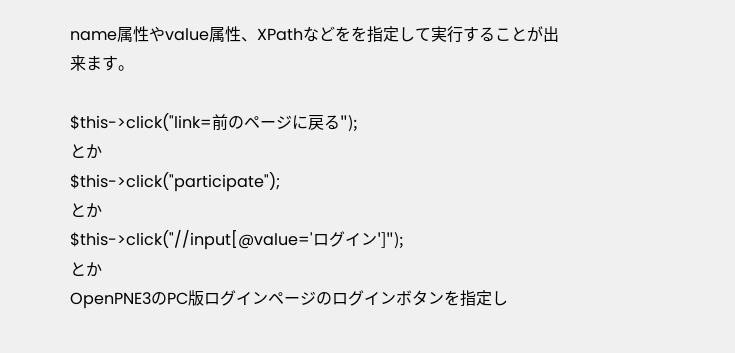name属性やvalue属性、XPathなどをを指定して実行することが出来ます。

$this->click("link=前のページに戻る");
とか
$this->click("participate");
とか
$this->click("//input[@value='ログイン']");
とか
OpenPNE3のPC版ログインページのログインボタンを指定し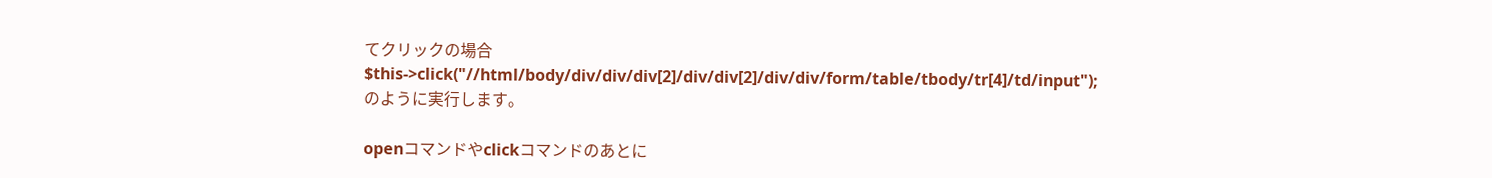てクリックの場合
$this->click("//html/body/div/div/div[2]/div/div[2]/div/div/form/table/tbody/tr[4]/td/input");
のように実行します。

openコマンドやclickコマンドのあとに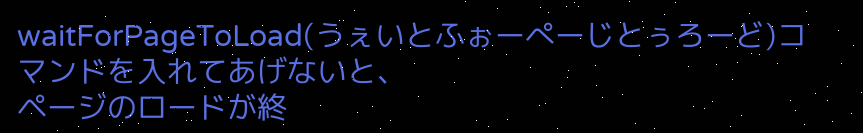waitForPageToLoad(うぇいとふぉーぺーじとぅろーど)コマンドを入れてあげないと、
ページのロードが終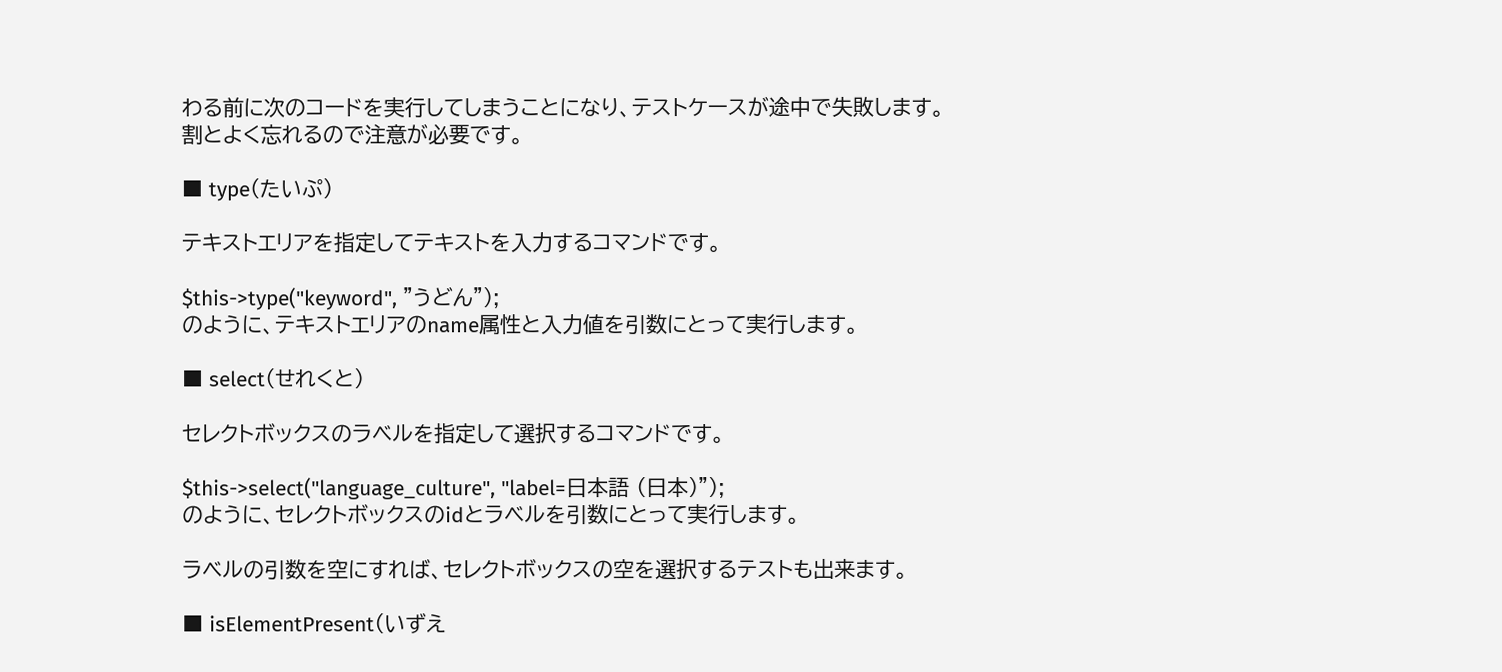わる前に次のコードを実行してしまうことになり、テストケースが途中で失敗します。
割とよく忘れるので注意が必要です。

■ type(たいぷ)

テキストエリアを指定してテキストを入力するコマンドです。

$this->type("keyword", "うどん");
のように、テキストエリアのname属性と入力値を引数にとって実行します。

■ select(せれくと)

セレクトボックスのラベルを指定して選択するコマンドです。

$this->select("language_culture", "label=日本語 (日本)");
のように、セレクトボックスのidとラベルを引数にとって実行します。

ラベルの引数を空にすれば、セレクトボックスの空を選択するテストも出来ます。

■ isElementPresent(いずえ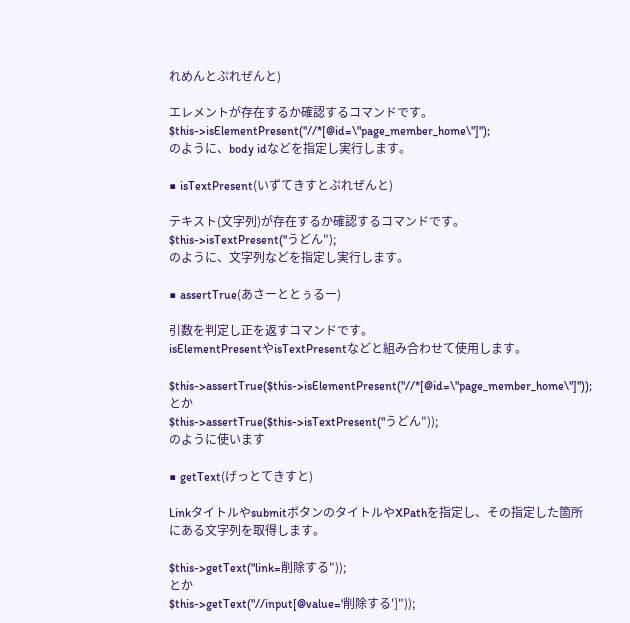れめんとぷれぜんと)

エレメントが存在するか確認するコマンドです。
$this->isElementPresent("//*[@id=\"page_member_home\"]");
のように、body idなどを指定し実行します。

■ isTextPresent(いずてきすとぷれぜんと)

テキスト(文字列)が存在するか確認するコマンドです。
$this->isTextPresent("うどん");
のように、文字列などを指定し実行します。

■ assertTrue(あさーととぅるー)

引数を判定し正を返すコマンドです。
isElementPresentやisTextPresentなどと組み合わせて使用します。

$this->assertTrue($this->isElementPresent("//*[@id=\"page_member_home\"]"));
とか
$this->assertTrue($this->isTextPresent("うどん"));
のように使います

■ getText(げっとてきすと)

LinkタイトルやsubmitボタンのタイトルやXPathを指定し、その指定した箇所にある文字列を取得します。

$this->getText("link=削除する"));
とか
$this->getText("//input[@value='削除する']"));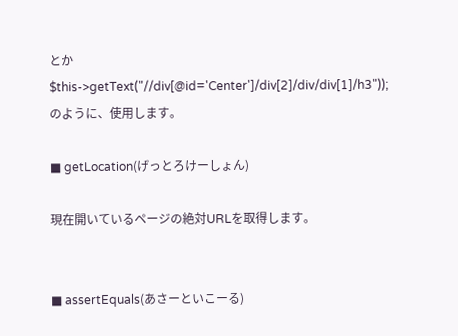とか
$this->getText("//div[@id='Center']/div[2]/div/div[1]/h3"));
のように、使用します。

■ getLocation(げっとろけーしょん)

現在開いているページの絶対URLを取得します。


■ assertEquals(あさーといこーる)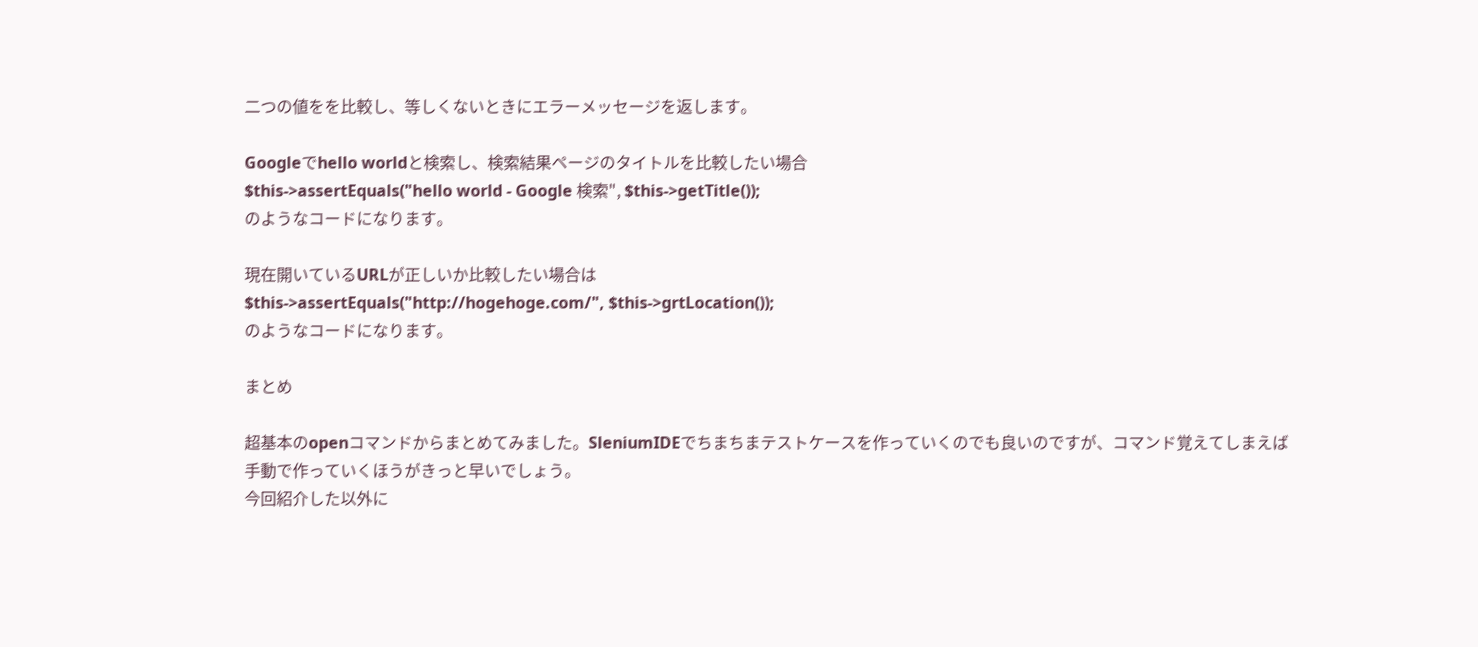二つの値をを比較し、等しくないときにエラーメッセージを返します。

Googleでhello worldと検索し、検索結果ページのタイトルを比較したい場合
$this->assertEquals("hello world - Google 検索", $this->getTitle());
のようなコードになります。

現在開いているURLが正しいか比較したい場合は
$this->assertEquals("http://hogehoge.com/", $this->grtLocation());
のようなコードになります。

まとめ

超基本のopenコマンドからまとめてみました。SleniumIDEでちまちまテストケースを作っていくのでも良いのですが、コマンド覚えてしまえば
手動で作っていくほうがきっと早いでしょう。
今回紹介した以外に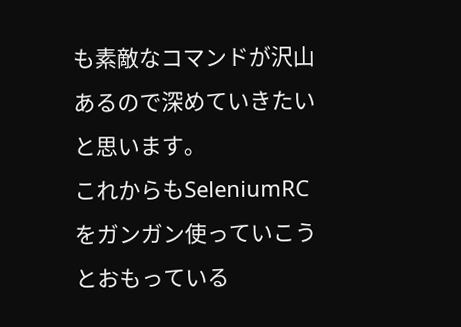も素敵なコマンドが沢山あるので深めていきたいと思います。
これからもSeleniumRCをガンガン使っていこうとおもっている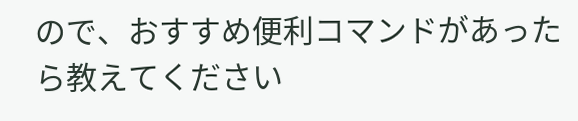ので、おすすめ便利コマンドがあったら教えてください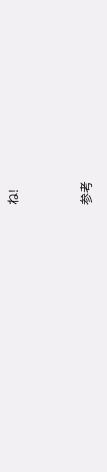ね!


参考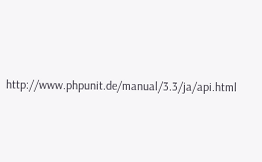http://www.phpunit.de/manual/3.3/ja/api.html